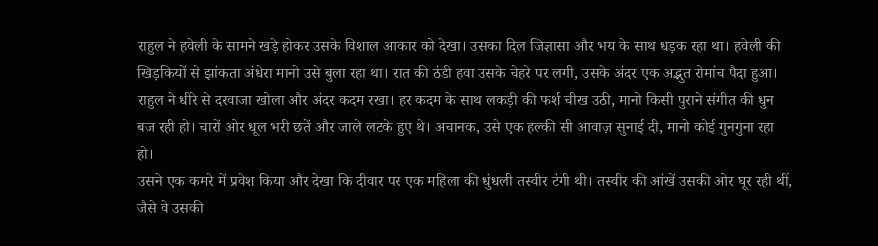राहुल ने हवेली के सामने खड़े होकर उसके विशाल आकार को देखा। उसका दिल जिज्ञासा और भय के साथ धड़क रहा था। हवेली की खिड़कियों से झांकता अंधेरा मानो उसे बुला रहा था। रात की ठंडी हवा उसके चेहरे पर लगी, उसके अंदर एक अद्भुत रोमांच पैदा हुआ।
राहुल ने धीरे से दरवाजा खोला और अंदर कदम रखा। हर कदम के साथ लकड़ी की फर्श चीख उठी, मानो किसी पुराने संगीत की धुन बज रही हो। चारों ओर धूल भरी छतें और जाले लटके हुए थे। अचानक, उसे एक हल्की सी आवाज़ सुनाई दी, मानो कोई गुनगुना रहा हो।
उसने एक कमरे में प्रवेश किया और देखा कि दीवार पर एक महिला की धुंधली तस्वीर टंगी थी। तस्वीर की आंखें उसकी ओर घूर रही थीं, जैसे वे उसकी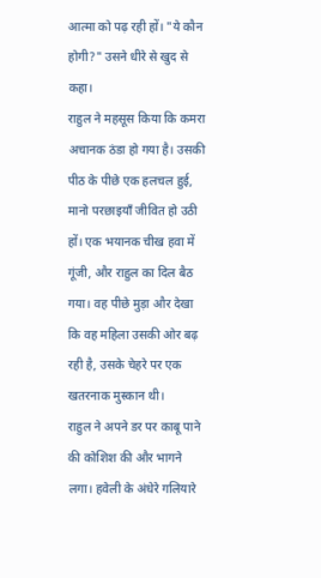आत्मा को पढ़ रही हों। "ये कौन होगी?" उसने धीरे से खुद से कहा।
राहुल ने महसूस किया कि कमरा अचानक ठंडा हो गया है। उसकी पीठ के पीछे एक हलचल हुई, मानो परछाइयाँ जीवित हो उठी हों। एक भयानक चीख हवा में गूंजी, और राहुल का दिल बैठ गया। वह पीछे मुड़ा और देखा कि वह महिला उसकी ओर बढ़ रही है, उसके चेहरे पर एक खतरनाक मुस्कान थी।
राहुल ने अपने डर पर काबू पाने की कोशिश की और भागने लगा। हवेली के अंधेरे गलियारे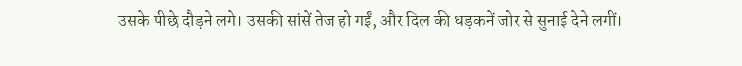उसके पीछे दौड़ने लगे। उसकी सांसें तेज हो गईं, और दिल की धड़कनें जोर से सुनाई देने लगीं।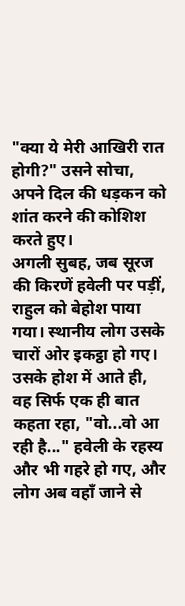"क्या ये मेरी आखिरी रात होगी?" उसने सोचा, अपने दिल की धड़कन को शांत करने की कोशिश करते हुए।
अगली सुबह, जब सूरज की किरणें हवेली पर पड़ीं, राहुल को बेहोश पाया गया। स्थानीय लोग उसके चारों ओर इकट्ठा हो गए। उसके होश में आते ही, वह सिर्फ एक ही बात कहता रहा, "वो...वो आ रही है..." हवेली के रहस्य और भी गहरे हो गए, और लोग अब वहाँ जाने से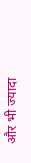और भी ज्यादा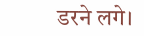डरने लगे।